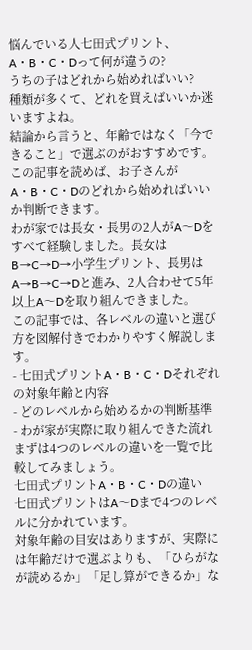悩んでいる人七田式プリント、A・B・C・Dって何が違うの?
うちの子はどれから始めればいい?
種類が多くて、どれを買えばいいか迷いますよね。
結論から言うと、年齢ではなく「今できること」で選ぶのがおすすめです。この記事を読めば、お子さんがA・B・C・Dのどれから始めればいいか判断できます。
わが家では長女・長男の2人がA〜Dをすべて経験しました。長女はB→C→D→小学生プリント、長男はA→B→C→Dと進み、2人合わせて5年以上A〜Dを取り組んできました。
この記事では、各レベルの違いと選び方を図解付きでわかりやすく解説します。
- 七田式プリントA・B・C・Dそれぞれの対象年齢と内容
- どのレベルから始めるかの判断基準
- わが家が実際に取り組んできた流れ
まずは4つのレベルの違いを一覧で比較してみましょう。
七田式プリントA・B・C・Dの違い
七田式プリントはA〜Dまで4つのレベルに分かれています。
対象年齢の目安はありますが、実際には年齢だけで選ぶよりも、「ひらがなが読めるか」「足し算ができるか」な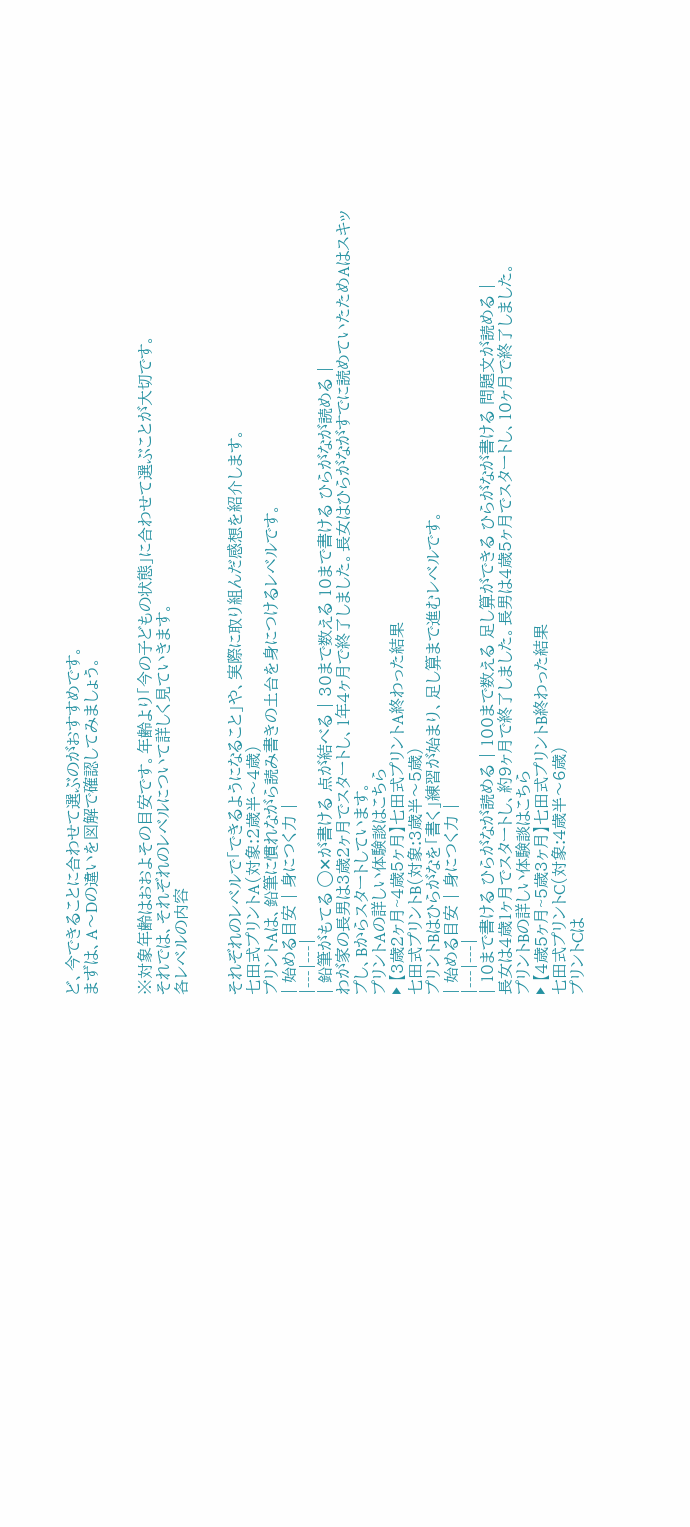ど、今できることに合わせて選ぶのがおすすめです。
まずは、A〜Dの違いを図解で確認してみましょう。


※対象年齢はおおよその目安です。年齢より「今の子どもの状態」に合わせて選ぶことが大切です。
それでは、それぞれのレベルについて詳しく見ていきます。
各レベルの内容


それぞれのレベルで「できるようになること」や、実際に取り組んだ感想を紹介します。
七田式プリントA(対象:2歳半〜4歳)
プリントAは、鉛筆に慣れながら読み書きの土台を身につけるレベルです。
| 始める目安 | 身につく力 |
|---|---|
| 鉛筆がもてる ◯✕が書ける 点が結べる | 30まで数える 10まで書ける ひらがなが読める |
わが家の長男は3歳2ヶ月でスタートし、1年4ヶ月で終了しました。長女はひらがながすでに読めていたためAはスキップし、Bからスタートしています。
プリントAの詳しい体験談はこちら
▶ 【3歳2ヶ月~4歳5ヶ月】七田式プリントA終わった結果
七田式プリントB(対象:3歳半〜5歳)
プリントBはひらがなを「書く」練習が始まり、足し算まで進むレベルです。
| 始める目安 | 身につく力 |
|---|---|
| 10まで書ける ひらがなが読める | 100まで数える 足し算ができる ひらがなが書ける 問題文が読める |
長女は4歳1ヶ月でスタートし、約9ヶ月で終了しました。長男は4歳5ヶ月でスタートし、10ヶ月で終了しました。
プリントBの詳しい体験談はこちら
▶ 【4歳5ヶ月~5歳3ヶ月】七田式プリントB終わった結果
七田式プリントC(対象:4歳半〜6歳)
プリントCは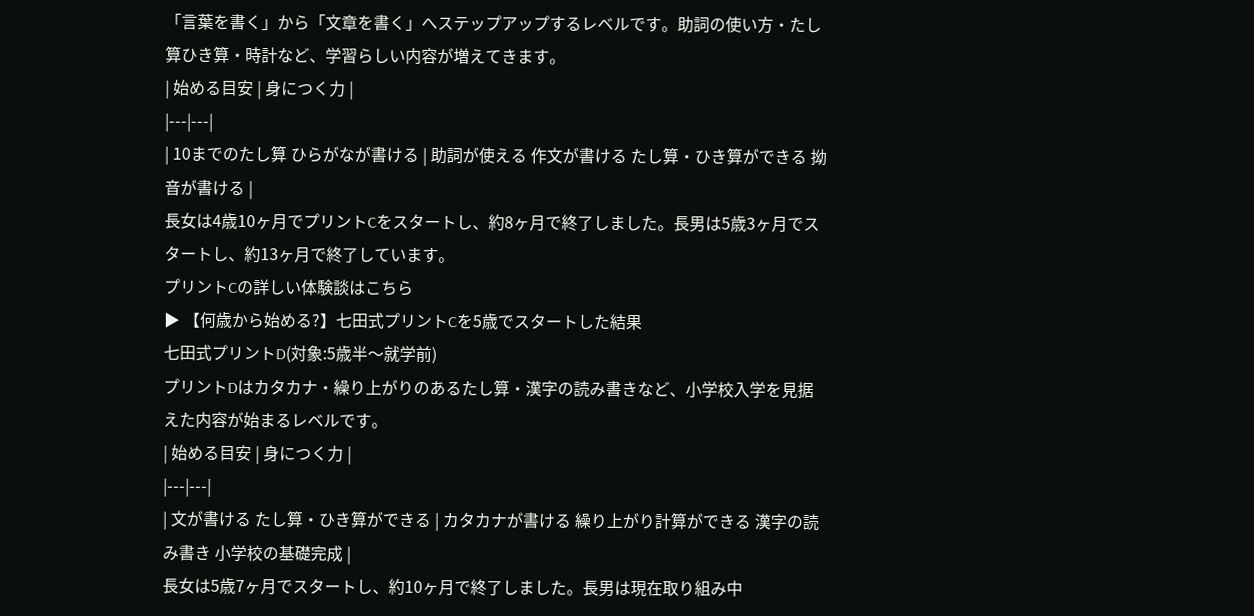「言葉を書く」から「文章を書く」へステップアップするレベルです。助詞の使い方・たし算ひき算・時計など、学習らしい内容が増えてきます。
| 始める目安 | 身につく力 |
|---|---|
| 10までのたし算 ひらがなが書ける | 助詞が使える 作文が書ける たし算・ひき算ができる 拗音が書ける |
長女は4歳10ヶ月でプリントCをスタートし、約8ヶ月で終了しました。長男は5歳3ヶ月でスタートし、約13ヶ月で終了しています。
プリントCの詳しい体験談はこちら
▶ 【何歳から始める?】七田式プリントCを5歳でスタートした結果
七田式プリントD(対象:5歳半〜就学前)
プリントDはカタカナ・繰り上がりのあるたし算・漢字の読み書きなど、小学校入学を見据えた内容が始まるレベルです。
| 始める目安 | 身につく力 |
|---|---|
| 文が書ける たし算・ひき算ができる | カタカナが書ける 繰り上がり計算ができる 漢字の読み書き 小学校の基礎完成 |
長女は5歳7ヶ月でスタートし、約10ヶ月で終了しました。長男は現在取り組み中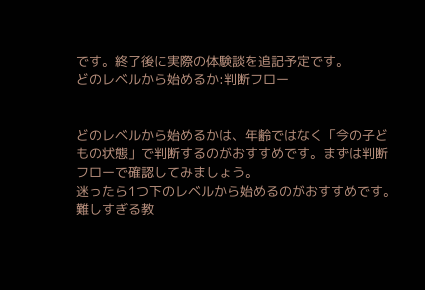です。終了後に実際の体験談を追記予定です。
どのレベルから始めるか:判断フロー


どのレベルから始めるかは、年齢ではなく「今の子どもの状態」で判断するのがおすすめです。まずは判断フローで確認してみましょう。
迷ったら1つ下のレベルから始めるのがおすすめです。難しすぎる教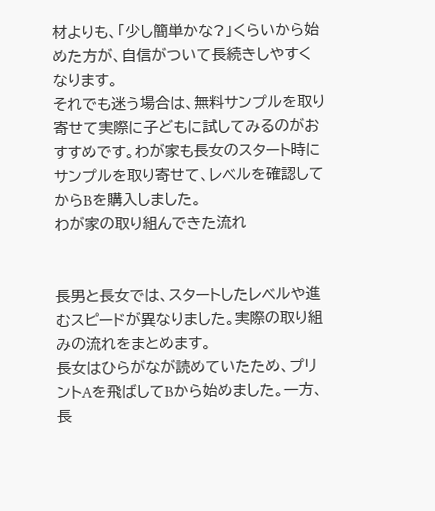材よりも、「少し簡単かな?」くらいから始めた方が、自信がついて長続きしやすくなります。
それでも迷う場合は、無料サンプルを取り寄せて実際に子どもに試してみるのがおすすめです。わが家も長女のスタート時にサンプルを取り寄せて、レベルを確認してからBを購入しました。
わが家の取り組んできた流れ


長男と長女では、スタートしたレベルや進むスピードが異なりました。実際の取り組みの流れをまとめます。
長女はひらがなが読めていたため、プリントAを飛ばしてBから始めました。一方、長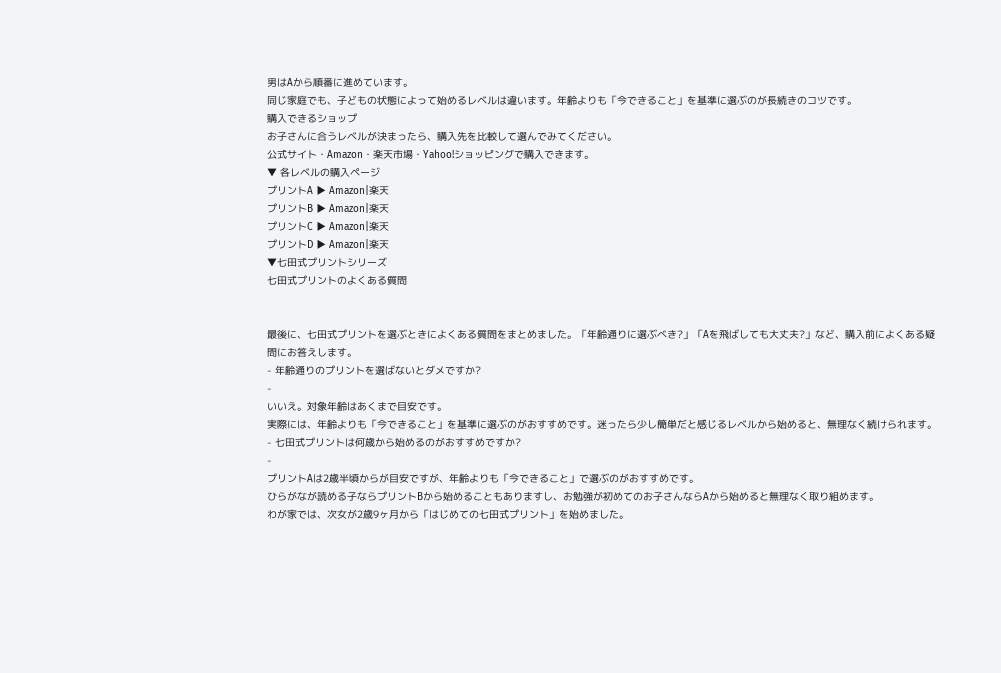男はAから順番に進めています。
同じ家庭でも、子どもの状態によって始めるレベルは違います。年齢よりも「今できること」を基準に選ぶのが長続きのコツです。
購入できるショップ
お子さんに合うレベルが決まったら、購入先を比較して選んでみてください。
公式サイト・Amazon・楽天市場・Yahoo!ショッピングで購入できます。
▼ 各レベルの購入ページ
プリントA ▶ Amazon|楽天
プリントB ▶ Amazon|楽天
プリントC ▶ Amazon|楽天
プリントD ▶ Amazon|楽天
▼七田式プリントシリーズ
七田式プリントのよくある質問


最後に、七田式プリントを選ぶときによくある質問をまとめました。「年齢通りに選ぶべき?」「Aを飛ばしても大丈夫?」など、購入前によくある疑問にお答えします。
- 年齢通りのプリントを選ばないとダメですか?
-
いいえ。対象年齢はあくまで目安です。
実際には、年齢よりも「今できること」を基準に選ぶのがおすすめです。迷ったら少し簡単だと感じるレベルから始めると、無理なく続けられます。
- 七田式プリントは何歳から始めるのがおすすめですか?
-
プリントAは2歳半頃からが目安ですが、年齢よりも「今できること」で選ぶのがおすすめです。
ひらがなが読める子ならプリントBから始めることもありますし、お勉強が初めてのお子さんならAから始めると無理なく取り組めます。
わが家では、次女が2歳9ヶ月から「はじめての七田式プリント」を始めました。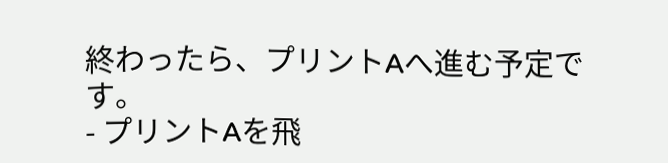終わったら、プリントAへ進む予定です。
- プリントAを飛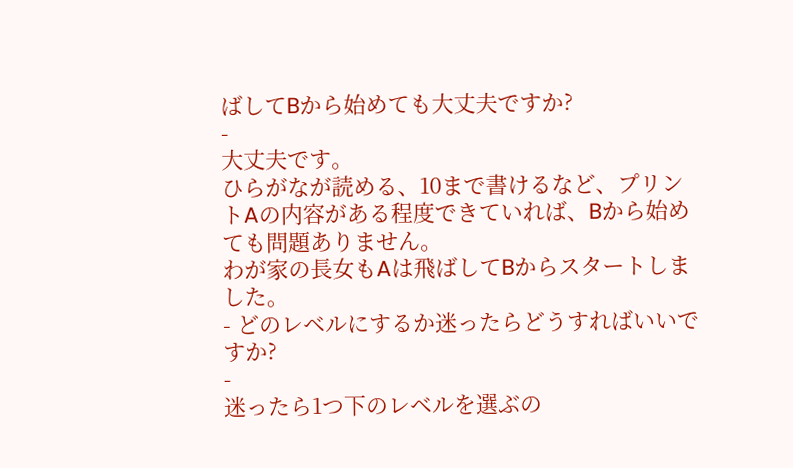ばしてBから始めても大丈夫ですか?
-
大丈夫です。
ひらがなが読める、10まで書けるなど、プリントAの内容がある程度できていれば、Bから始めても問題ありません。
わが家の長女もAは飛ばしてBからスタートしました。
- どのレベルにするか迷ったらどうすればいいですか?
-
迷ったら1つ下のレベルを選ぶの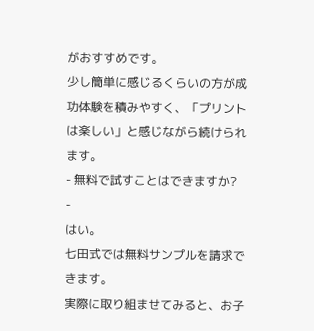がおすすめです。
少し簡単に感じるくらいの方が成功体験を積みやすく、「プリントは楽しい」と感じながら続けられます。
- 無料で試すことはできますか?
-
はい。
七田式では無料サンプルを請求できます。
実際に取り組ませてみると、お子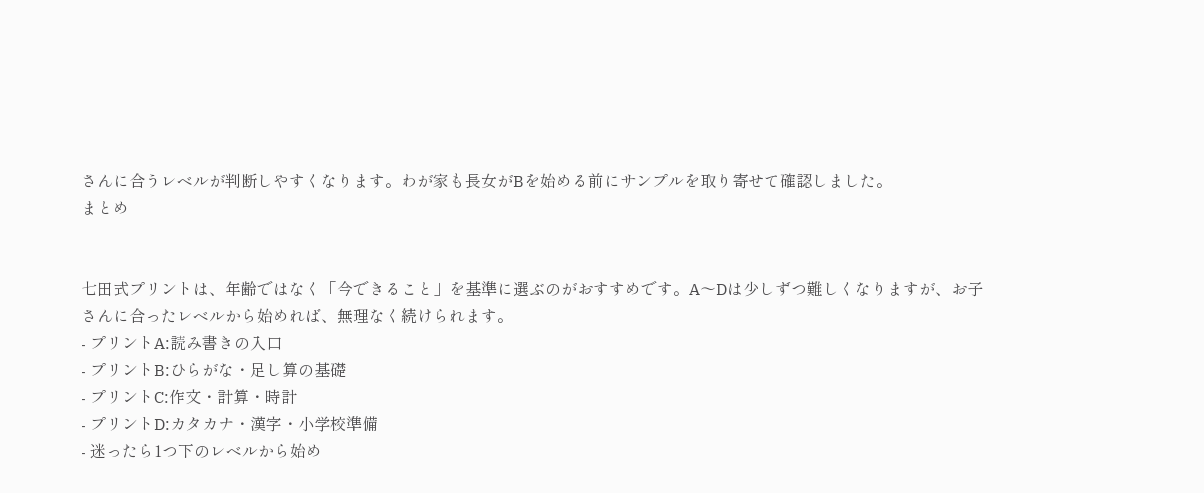さんに合うレベルが判断しやすくなります。わが家も長女がBを始める前にサンプルを取り寄せて確認しました。
まとめ


七田式プリントは、年齢ではなく「今できること」を基準に選ぶのがおすすめです。A〜Dは少しずつ難しくなりますが、お子さんに合ったレベルから始めれば、無理なく続けられます。
- プリントA:読み書きの入口
- プリントB:ひらがな・足し算の基礎
- プリントC:作文・計算・時計
- プリントD:カタカナ・漢字・小学校準備
- 迷ったら1つ下のレベルから始め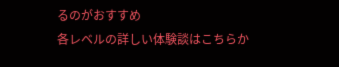るのがおすすめ
各レベルの詳しい体験談はこちらか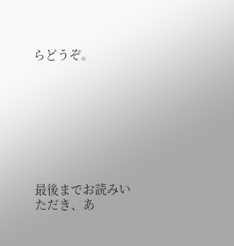らどうぞ。








最後までお読みいただき、あ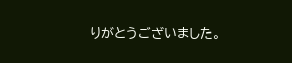りがとうございました。